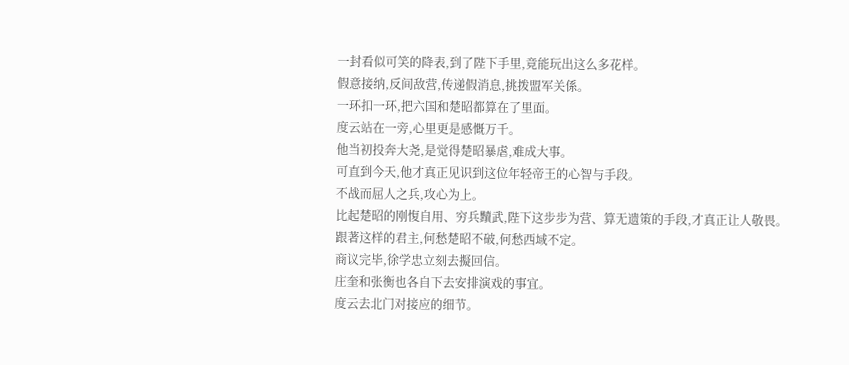一封看似可笑的降表,到了陛下手里,竟能玩出这么多花样。
假意接纳,反间敌营,传递假消息,挑拨盟军关係。
一环扣一环,把六国和楚昭都算在了里面。
度云站在一旁,心里更是感慨万千。
他当初投奔大尧,是觉得楚昭暴虐,难成大事。
可直到今天,他才真正见识到这位年轻帝王的心智与手段。
不战而屈人之兵,攻心为上。
比起楚昭的刚愎自用、穷兵黷武,陛下这步步为营、算无遗策的手段,才真正让人敬畏。
跟著这样的君主,何愁楚昭不破,何愁西域不定。
商议完毕,徐学忠立刻去擬回信。
庄奎和张衡也各自下去安排演戏的事宜。
度云去北门对接应的细节。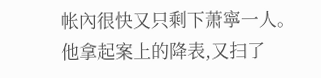帐內很快又只剩下萧寧一人。
他拿起案上的降表,又扫了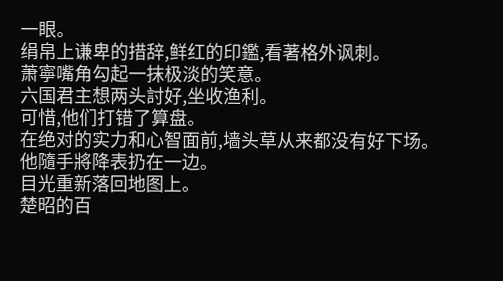一眼。
绢帛上谦卑的措辞,鲜红的印鑑,看著格外讽刺。
萧寧嘴角勾起一抹极淡的笑意。
六国君主想两头討好,坐收渔利。
可惜,他们打错了算盘。
在绝对的实力和心智面前,墙头草从来都没有好下场。
他隨手將降表扔在一边。
目光重新落回地图上。
楚昭的百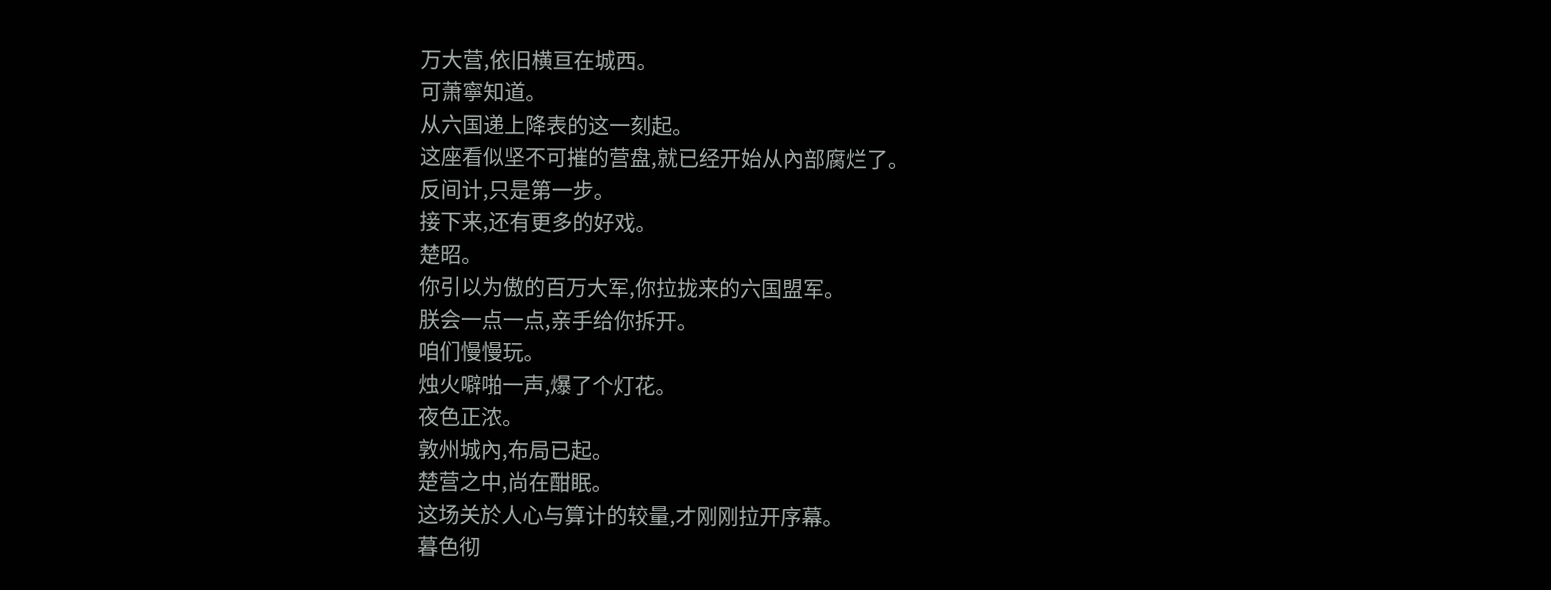万大营,依旧横亘在城西。
可萧寧知道。
从六国递上降表的这一刻起。
这座看似坚不可摧的营盘,就已经开始从內部腐烂了。
反间计,只是第一步。
接下来,还有更多的好戏。
楚昭。
你引以为傲的百万大军,你拉拢来的六国盟军。
朕会一点一点,亲手给你拆开。
咱们慢慢玩。
烛火噼啪一声,爆了个灯花。
夜色正浓。
敦州城內,布局已起。
楚营之中,尚在酣眠。
这场关於人心与算计的较量,才刚刚拉开序幕。
暮色彻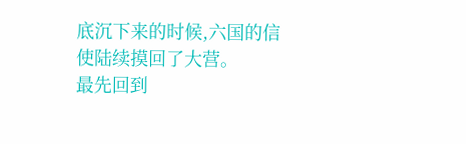底沉下来的时候,六国的信使陆续摸回了大营。
最先回到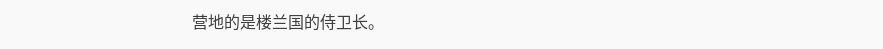营地的是楼兰国的侍卫长。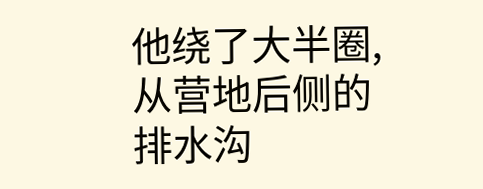他绕了大半圈,从营地后侧的排水沟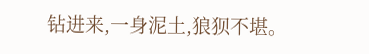钻进来,一身泥土,狼狈不堪。